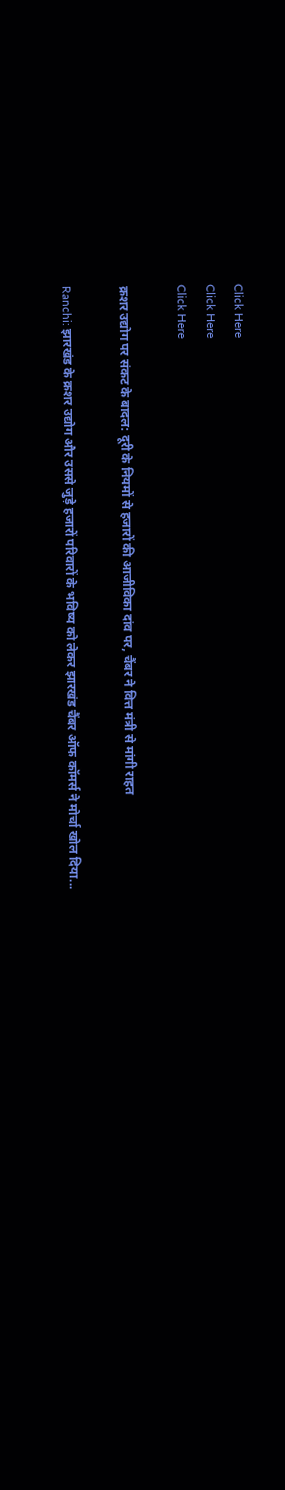Click Here
Click Here
Click Here

क्रशर उद्योग पर संकट के बादल: दूरी के नियमों से हजारों की आजीविका दांव पर, चैंबर ने वित्त मंत्री से मांगी राहत

Ranchi: झारखंड के क्रशर उद्योग और उससे जुड़े हजारों परिवारों के भविष्य को लेकर झारखंड चैंबर ऑफ कॉमर्स ने मोर्चा खोल दिया...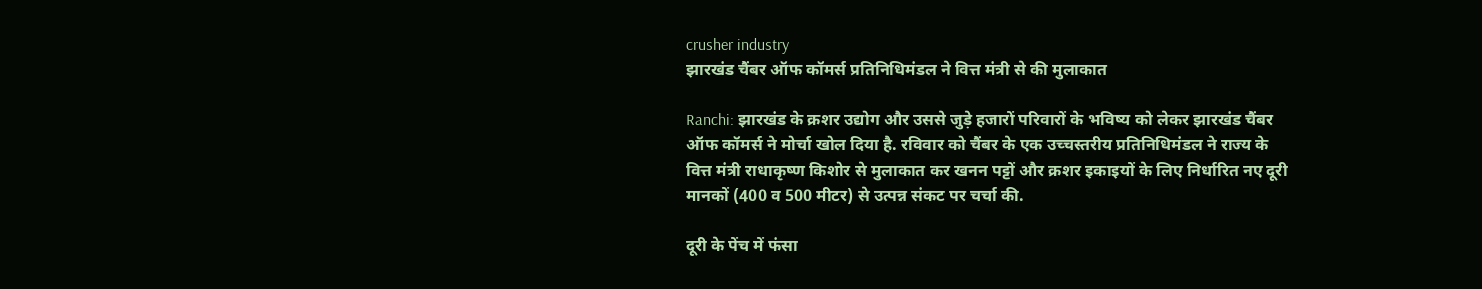crusher industry
झारखंड चैंबर ऑफ कॉमर्स प्रतिनिधिमंडल ने वित्त मंत्री से की मुलाकात

Ranchi: झारखंड के क्रशर उद्योग और उससे जुड़े हजारों परिवारों के भविष्य को लेकर झारखंड चैंबर ऑफ कॉमर्स ने मोर्चा खोल दिया है. रविवार को चैंबर के एक उच्चस्तरीय प्रतिनिधिमंडल ने राज्य के वित्त मंत्री राधाकृष्ण किशोर से मुलाकात कर खनन पट्टों और क्रशर इकाइयों के लिए निर्धारित नए दूरी मानकों (400 व 500 मीटर) से उत्पन्न संकट पर चर्चा की.

दूरी के पेंच में फंसा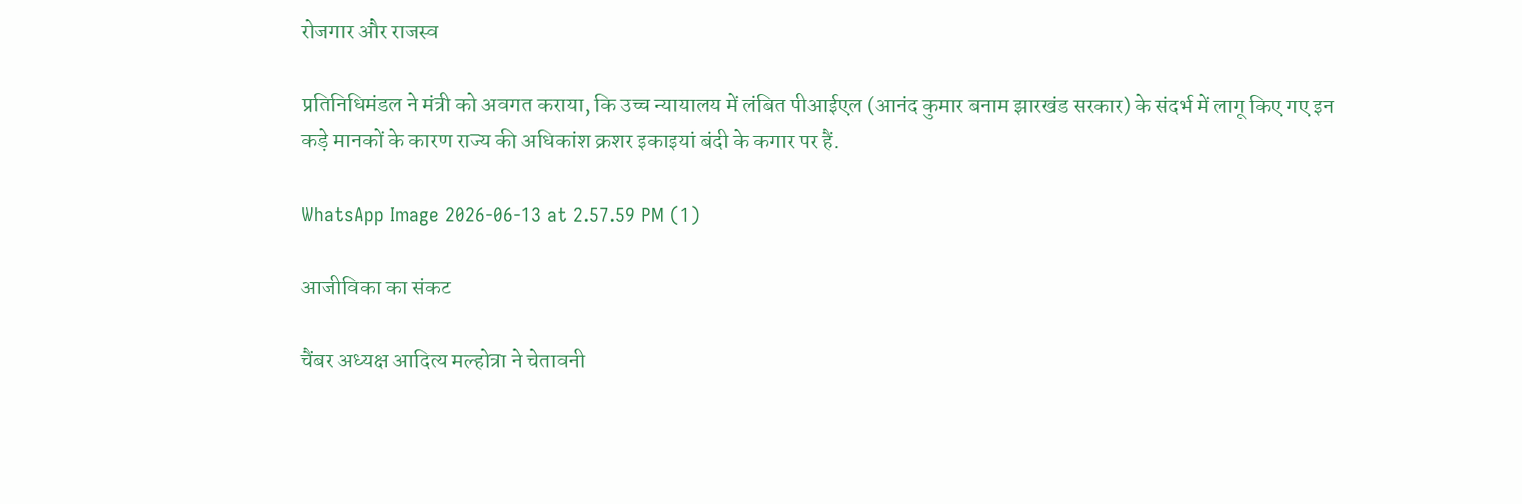रोजगार और राजस्व

प्रतिनिधिमंडल ने मंत्री को अवगत कराया, कि उच्च न्यायालय में लंबित पीआईएल (आनंद कुमार बनाम झारखंड सरकार) के संदर्भ में लागू किए गए इन कड़े मानकों के कारण राज्य की अधिकांश क्रशर इकाइयां बंदी के कगार पर हैं.

WhatsApp Image 2026-06-13 at 2.57.59 PM (1)

आजीविका का संकट

चैंबर अध्यक्ष आदित्य मल्होत्रा ने चेतावनी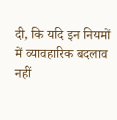दी, कि यदि इन नियमों में व्यावहारिक बदलाव नहीं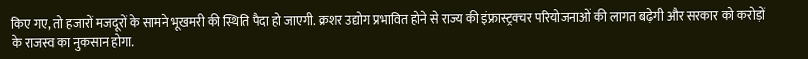किए गए, तो हजारों मजदूरों के सामने भूखमरी की स्थिति पैदा हो जाएगी. क्रशर उद्योग प्रभावित होने से राज्य की इंफ्रास्ट्रक्चर परियोजनाओं की लागत बढ़ेगी और सरकार को करोड़ों के राजस्व का नुकसान होगा.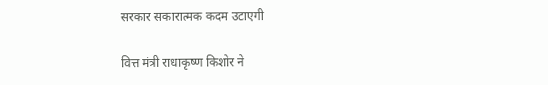सरकार सकारात्मक कदम उटाएगी

वित्त मंत्री राधाकृष्ण किशोर ने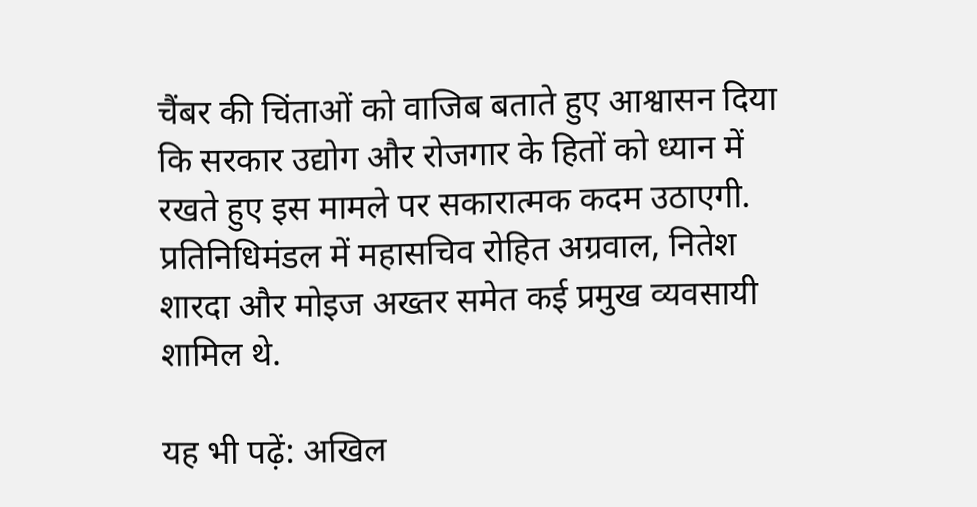चैंबर की चिंताओं को वाजिब बताते हुए आश्वासन दिया कि सरकार उद्योग और रोजगार के हितों को ध्यान में रखते हुए इस मामले पर सकारात्मक कदम उठाएगी. प्रतिनिधिमंडल में महासचिव रोहित अग्रवाल, नितेश शारदा और मोइज अख्तर समेत कई प्रमुख व्यवसायी शामिल थे.

यह भी पढ़ें: अखिल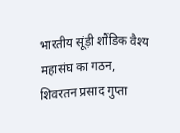भारतीय सूंड़ी शौंडिक वैश्य महासंघ का गठन, शिवरतन प्रसाद गुप्ता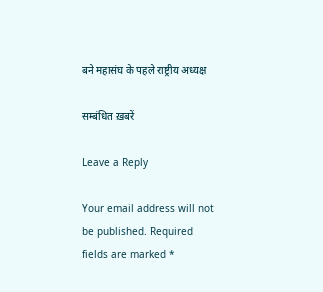बने महासंघ के पहले राष्ट्रीय अध्यक्ष

सम्बंधित ख़बरें

Leave a Reply

Your email address will not be published. Required fields are marked *